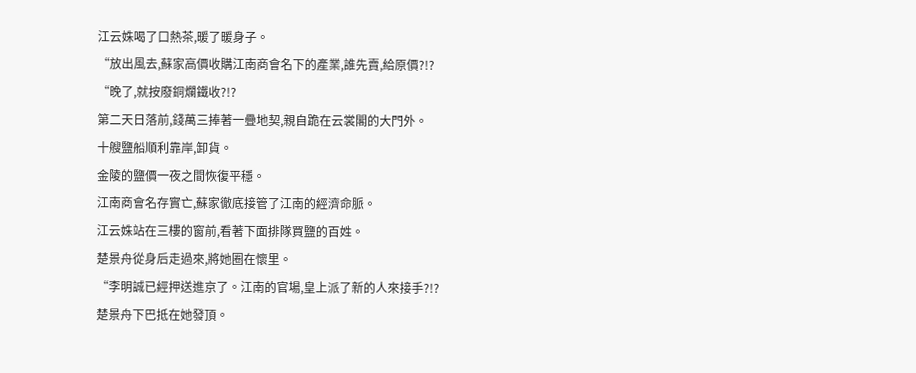江云姝喝了口熱茶,暖了暖身子。
“放出風去,蘇家高價收購江南商會名下的產業,誰先賣,給原價?!?
“晚了,就按廢銅爛鐵收?!?
第二天日落前,錢萬三捧著一疊地契,親自跪在云裳閣的大門外。
十艘鹽船順利靠岸,卸貨。
金陵的鹽價一夜之間恢復平穩。
江南商會名存實亡,蘇家徹底接管了江南的經濟命脈。
江云姝站在三樓的窗前,看著下面排隊買鹽的百姓。
楚景舟從身后走過來,將她圈在懷里。
“李明誠已經押送進京了。江南的官場,皇上派了新的人來接手?!?
楚景舟下巴抵在她發頂。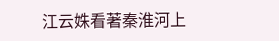江云姝看著秦淮河上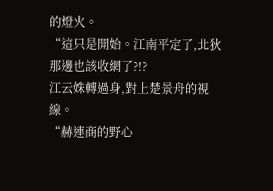的燈火。
“這只是開始。江南平定了,北狄那邊也該收網了?!?
江云姝轉過身,對上楚景舟的視線。
“赫連商的野心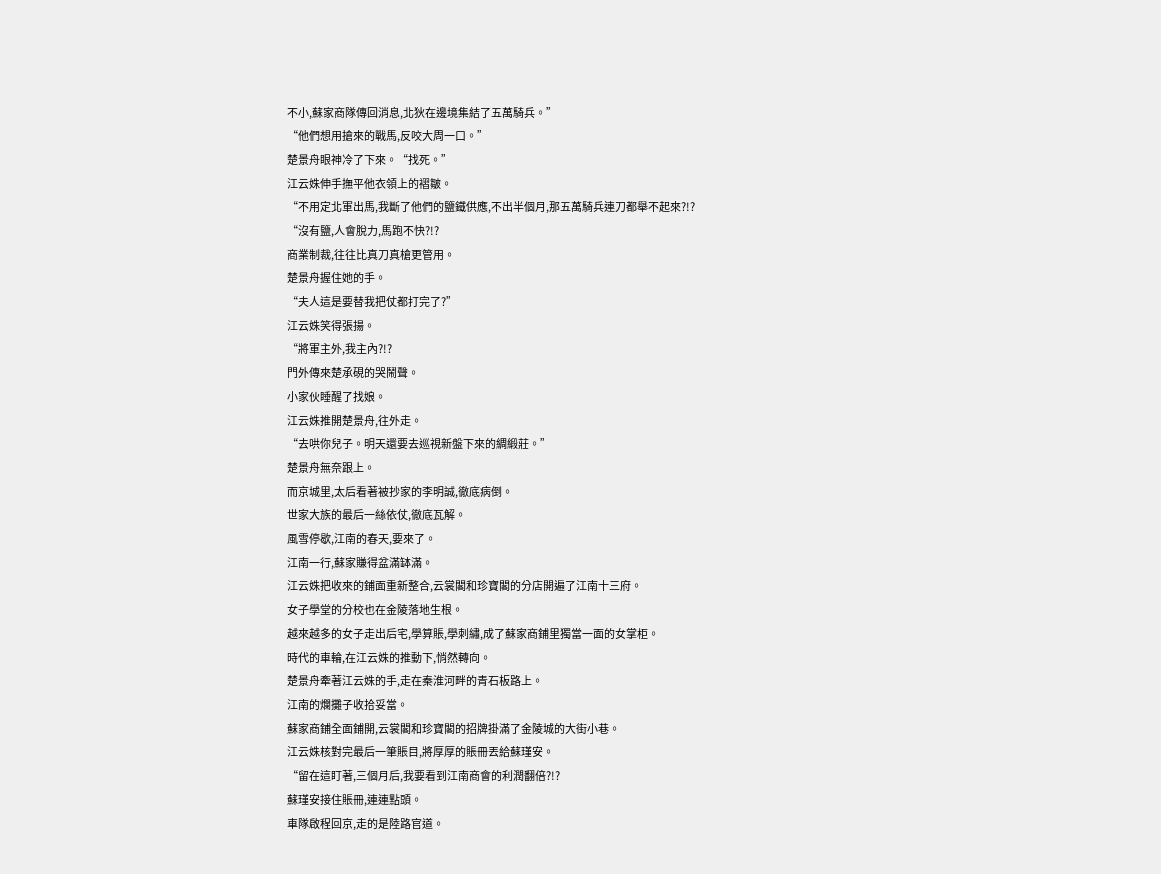不小,蘇家商隊傳回消息,北狄在邊境集結了五萬騎兵。”
“他們想用搶來的戰馬,反咬大周一口。”
楚景舟眼神冷了下來。“找死。”
江云姝伸手撫平他衣領上的褶皺。
“不用定北軍出馬,我斷了他們的鹽鐵供應,不出半個月,那五萬騎兵連刀都舉不起來?!?
“沒有鹽,人會脫力,馬跑不快?!?
商業制裁,往往比真刀真槍更管用。
楚景舟握住她的手。
“夫人這是要替我把仗都打完了?”
江云姝笑得張揚。
“將軍主外,我主內?!?
門外傳來楚承硯的哭鬧聲。
小家伙睡醒了找娘。
江云姝推開楚景舟,往外走。
“去哄你兒子。明天還要去巡視新盤下來的綢緞莊。”
楚景舟無奈跟上。
而京城里,太后看著被抄家的李明誠,徹底病倒。
世家大族的最后一絲依仗,徹底瓦解。
風雪停歇,江南的春天,要來了。
江南一行,蘇家賺得盆滿缽滿。
江云姝把收來的鋪面重新整合,云裳閣和珍寶閣的分店開遍了江南十三府。
女子學堂的分校也在金陵落地生根。
越來越多的女子走出后宅,學算賬,學刺繡,成了蘇家商鋪里獨當一面的女掌柜。
時代的車輪,在江云姝的推動下,悄然轉向。
楚景舟牽著江云姝的手,走在秦淮河畔的青石板路上。
江南的爛攤子收拾妥當。
蘇家商鋪全面鋪開,云裳閣和珍寶閣的招牌掛滿了金陵城的大街小巷。
江云姝核對完最后一筆賬目,將厚厚的賬冊丟給蘇瑾安。
“留在這盯著,三個月后,我要看到江南商會的利潤翻倍?!?
蘇瑾安接住賬冊,連連點頭。
車隊啟程回京,走的是陸路官道。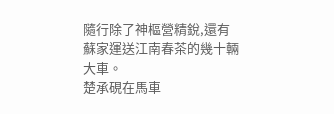隨行除了神樞營精銳,還有蘇家運送江南春茶的幾十輛大車。
楚承硯在馬車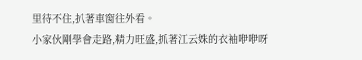里待不住,扒著車窗往外看。
小家伙剛學會走路,精力旺盛,抓著江云姝的衣袖咿咿呀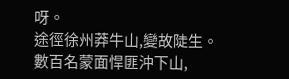呀。
途徑徐州莽牛山,變故陡生。
數百名蒙面悍匪沖下山,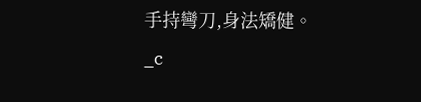手持彎刀,身法矯健。_c